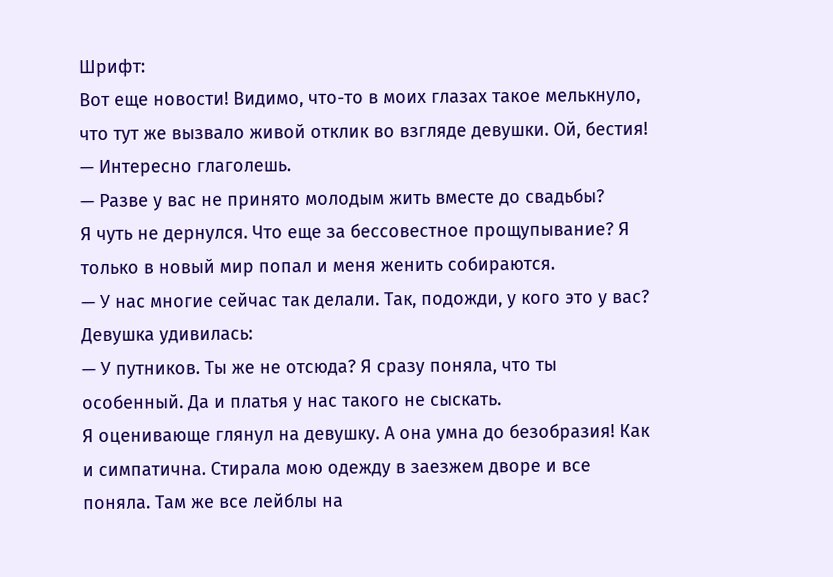Шрифт:
Вот еще новости! Видимо, что-то в моих глазах такое мелькнуло, что тут же вызвало живой отклик во взгляде девушки. Ой, бестия!
— Интересно глаголешь.
— Разве у вас не принято молодым жить вместе до свадьбы?
Я чуть не дернулся. Что еще за бессовестное прощупывание? Я только в новый мир попал и меня женить собираются.
— У нас многие сейчас так делали. Так, подожди, у кого это у вас?
Девушка удивилась:
— У путников. Ты же не отсюда? Я сразу поняла, что ты особенный. Да и платья у нас такого не сыскать.
Я оценивающе глянул на девушку. А она умна до безобразия! Как и симпатична. Стирала мою одежду в заезжем дворе и все поняла. Там же все лейблы на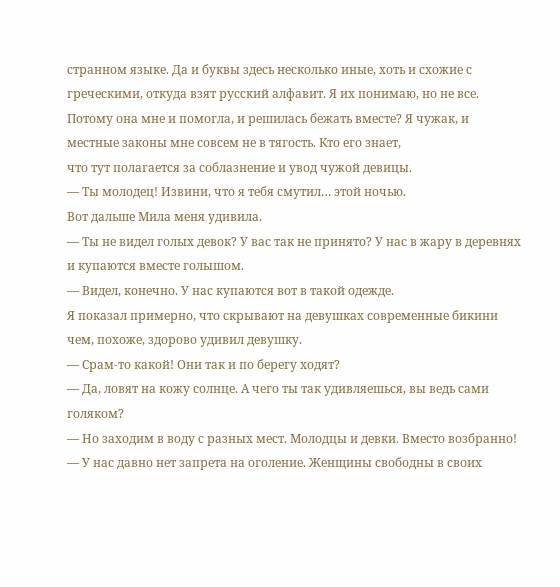странном языке. Да и буквы здесь несколько иные, хоть и схожие с греческими, откуда взят русский алфавит. Я их понимаю, но не все. Потому она мне и помогла, и решилась бежать вместе? Я чужак, и местные законы мне совсем не в тягость. Кто его знает,
что тут полагается за соблазнение и увод чужой девицы.
— Ты молодец! Извини, что я тебя смутил… этой ночью.
Вот дальше Мила меня удивила.
— Ты не видел голых девок? У вас так не принято? У нас в жару в деревнях и купаются вместе голышом.
— Видел, конечно. У нас купаются вот в такой одежде.
Я показал примерно, что скрывают на девушках современные бикини чем, похоже, здорово удивил девушку.
— Срам-то какой! Они так и по берегу ходят?
— Да, ловят на кожу солнце. А чего ты так удивляешься, вы ведь сами голяком?
— Но заходим в воду с разных мест. Молодцы и девки. Вместо возбранно!
— У нас давно нет запрета на оголение. Женщины свободны в своих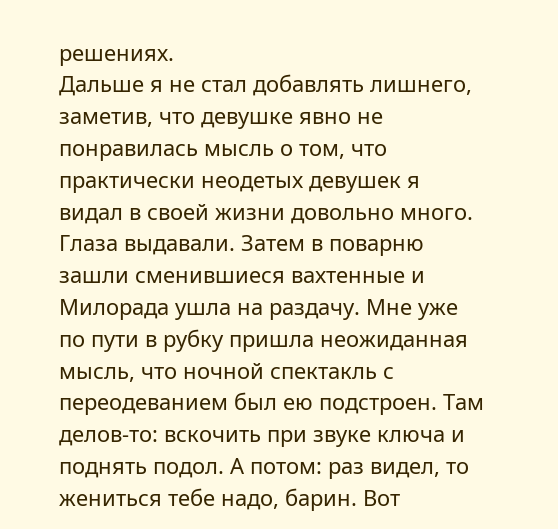решениях.
Дальше я не стал добавлять лишнего, заметив, что девушке явно не понравилась мысль о том, что практически неодетых девушек я видал в своей жизни довольно много. Глаза выдавали. Затем в поварню зашли сменившиеся вахтенные и Милорада ушла на раздачу. Мне уже по пути в рубку пришла неожиданная мысль, что ночной спектакль с переодеванием был ею подстроен. Там делов-то: вскочить при звуке ключа и поднять подол. А потом: раз видел, то жениться тебе надо, барин. Вот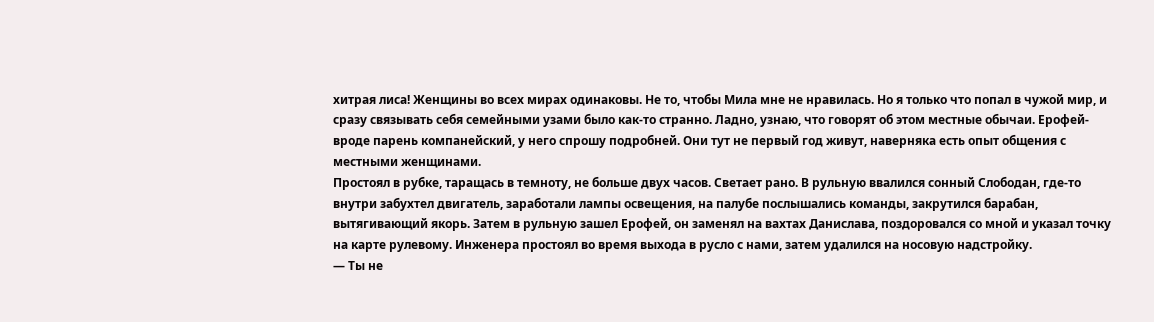хитрая лиса! Женщины во всех мирах одинаковы. Не то, чтобы Мила мне не нравилась. Но я только что попал в чужой мир, и сразу связывать себя семейными узами было как-то странно. Ладно, узнаю, что говорят об этом местные обычаи. Ерофей- вроде парень компанейский, у него спрошу подробней. Они тут не первый год живут, наверняка есть опыт общения с местными женщинами.
Простоял в рубке, таращась в темноту, не больше двух часов. Светает рано. В рульную ввалился сонный Слободан, где-то внутри забухтел двигатель, заработали лампы освещения, на палубе послышались команды, закрутился барабан, вытягивающий якорь. Затем в рульную зашел Ерофей, он заменял на вахтах Данислава, поздоровался со мной и указал точку на карте рулевому. Инженера простоял во время выхода в русло с нами, затем удалился на носовую надстройку.
— Ты не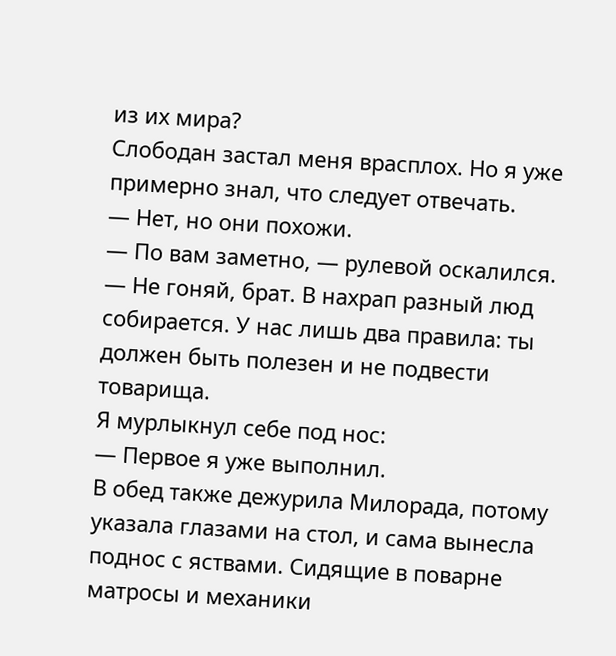из их мира?
Слободан застал меня врасплох. Но я уже примерно знал, что следует отвечать.
— Нет, но они похожи.
— По вам заметно, — рулевой оскалился. — Не гоняй, брат. В нахрап разный люд собирается. У нас лишь два правила: ты должен быть полезен и не подвести товарища.
Я мурлыкнул себе под нос:
— Первое я уже выполнил.
В обед также дежурила Милорада, потому указала глазами на стол, и сама вынесла поднос с яствами. Сидящие в поварне матросы и механики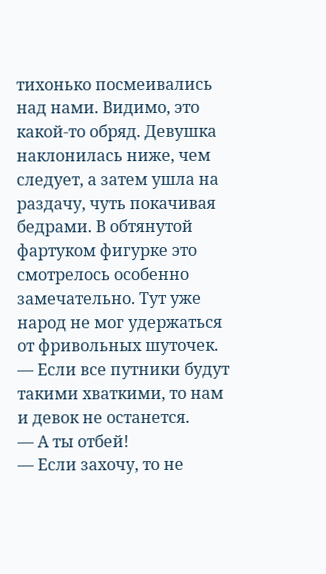тихонько посмеивались над нами. Видимо, это какой-то обряд. Девушка наклонилась ниже, чем следует, а затем ушла на раздачу, чуть покачивая бедрами. В обтянутой фартуком фигурке это смотрелось особенно замечательно. Тут уже народ не мог удержаться от фривольных шуточек.
— Если все путники будут такими хваткими, то нам и девок не останется.
— А ты отбей!
— Если захочу, то не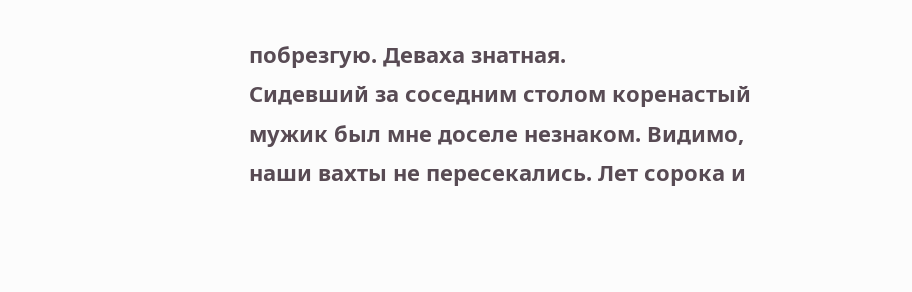побрезгую. Деваха знатная.
Сидевший за соседним столом коренастый мужик был мне доселе незнаком. Видимо, наши вахты не пересекались. Лет сорока и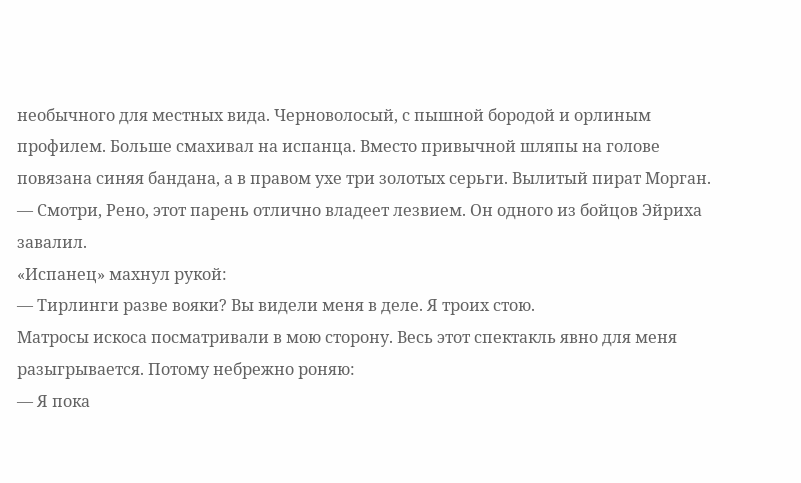необычного для местных вида. Черноволосый, с пышной бородой и орлиным профилем. Больше смахивал на испанца. Вместо привычной шляпы на голове повязана синяя бандана, а в правом ухе три золотых серьги. Вылитый пират Морган.
— Смотри, Рено, этот парень отлично владеет лезвием. Он одного из бойцов Эйриха завалил.
«Испанец» махнул рукой:
— Тирлинги разве вояки? Вы видели меня в деле. Я троих стою.
Матросы искоса посматривали в мою сторону. Весь этот спектакль явно для меня разыгрывается. Потому небрежно роняю:
— Я пока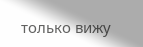только вижу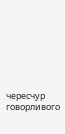чересчур говорливого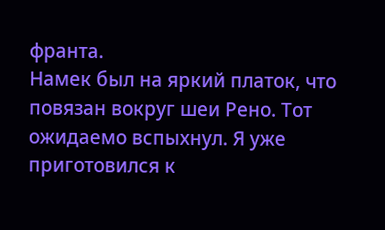франта.
Намек был на яркий платок, что повязан вокруг шеи Рено. Тот ожидаемо вспыхнул. Я уже приготовился к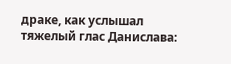драке, как услышал тяжелый глас Данислава: